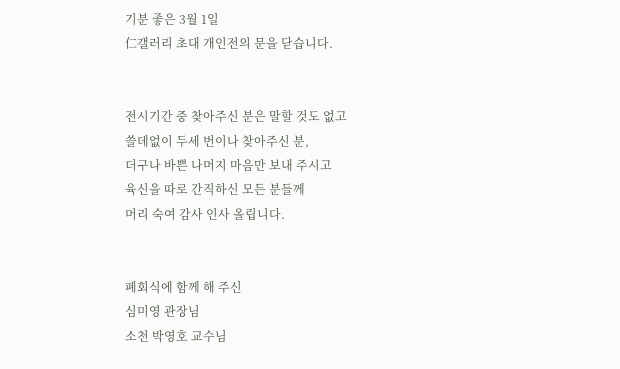기분 좋은 3월 1일
仁갤러리 초대 개인전의 문을 닫습니다.


전시기간 중 찾아주신 분은 말할 것도 없고
쓸데없이 두세 번이나 찾아주신 분,
더구나 바쁜 나머지 마음만 보내 주시고
육신을 따로 간직하신 모든 분들께
머리 숙여 감사 인사 올립니다.


폐회식에 함께 해 주신
심미영 관장님
소천 박영호 교수님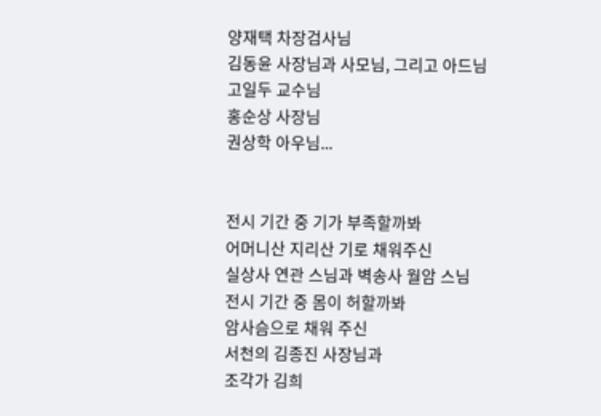양재택 차장검사님
김동윤 사장님과 사모님, 그리고 아드님
고일두 교수님
홍순상 사장님
권상학 아우님...


전시 기간 중 기가 부족할까봐
어머니산 지리산 기로 채워주신
실상사 연관 스님과 벽송사 월암 스님
전시 기간 중 몸이 허할까봐
암사슴으로 채워 주신
서천의 김종진 사장님과
조각가 김희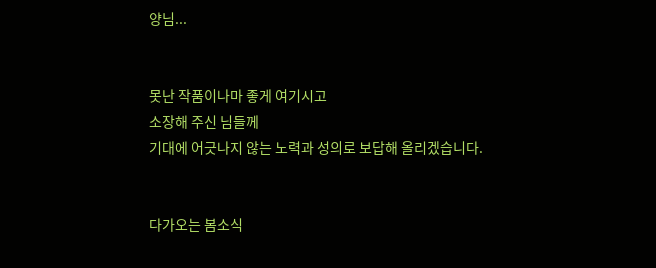양님...


못난 작품이나마 좋게 여기시고
소장해 주신 님들께
기대에 어긋나지 않는 노력과 성의로 보답해 올리겠습니다.


다가오는 봄소식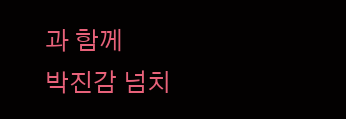과 함께
박진감 넘치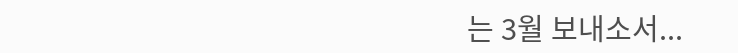는 3월 보내소서...